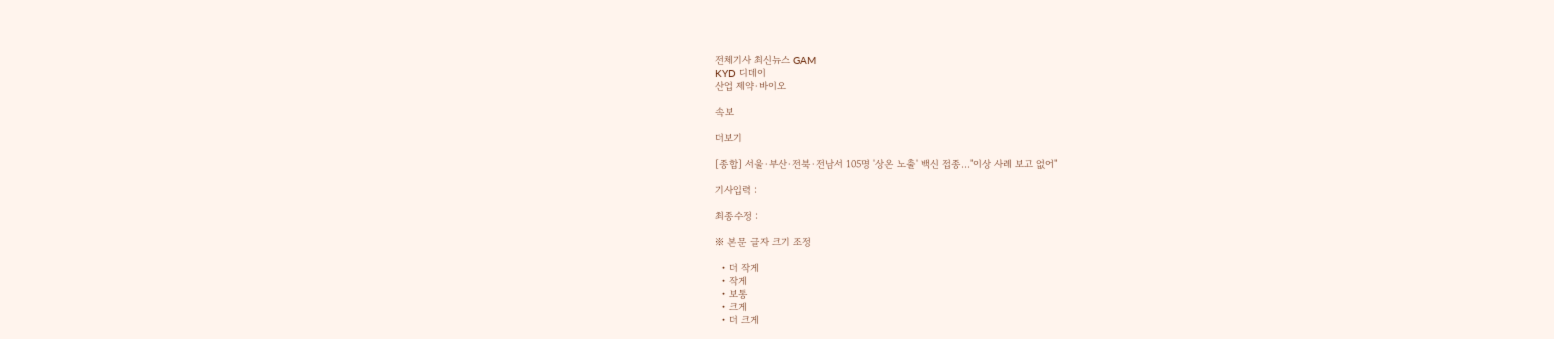전체기사 최신뉴스 GAM
KYD 디데이
산업 제약·바이오

속보

더보기

[종합] 서울·부산·전북·전남서 105명 '상온 노출' 백신 접종…"이상 사례 보고 없어"

기사입력 :

최종수정 :

※ 본문 글자 크기 조정

  • 더 작게
  • 작게
  • 보통
  • 크게
  • 더 크게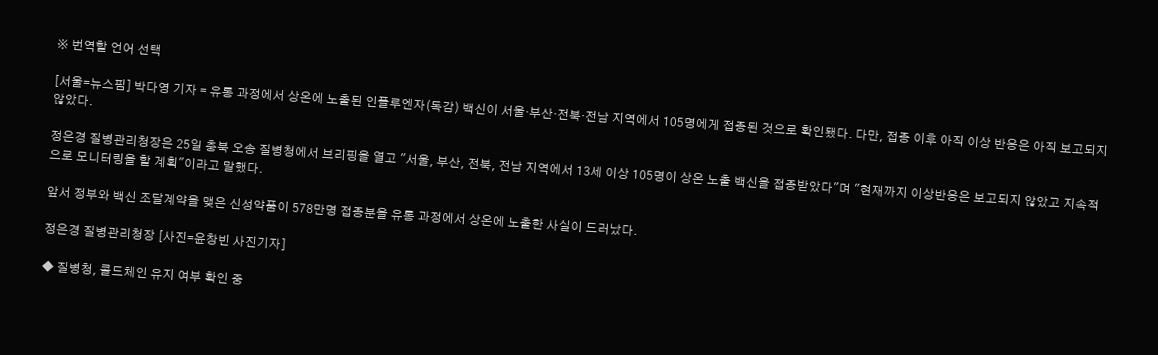※ 번역할 언어 선택

[서울=뉴스핌] 박다영 기자 = 유통 과정에서 상온에 노출된 인플루엔자(독감) 백신이 서울·부산·전북·전남 지역에서 105명에게 접종된 것으로 확인됐다. 다만, 접종 이후 아직 이상 반응은 아직 보고되지 않았다.

정은경 질병관리청장은 25일 충북 오송 질병청에서 브리핑을 열고 "서울, 부산, 전북, 전남 지역에서 13세 이상 105명이 상온 노출 백신을 접종받았다"며 "현재까지 이상반응은 보고되지 않았고 지속적으로 모니터링을 할 계획"이라고 말했다.

앞서 정부와 백신 조달계약을 맺은 신성약품이 578만명 접종분을 유통 과정에서 상온에 노출한 사실이 드러났다.

정은경 질병관리청장 [사진=윤창빈 사진기자]

◆ 질병청, 콜드체인 유지 여부 확인 중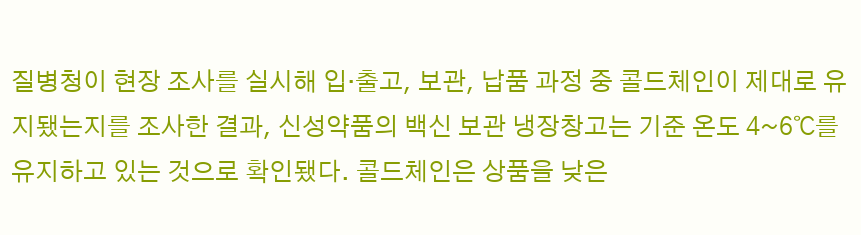질병청이 현장 조사를 실시해 입·출고, 보관, 납품 과정 중 콜드체인이 제대로 유지됐는지를 조사한 결과, 신성약품의 백신 보관 냉장창고는 기준 온도 4~6℃를 유지하고 있는 것으로 확인됐다. 콜드체인은 상품을 낮은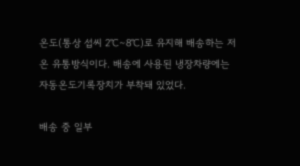온도(통상 섭씨 2℃∼8℃)로 유지해 배송하는 저온 유통방식이다. 배송에 사용된 냉장차량에는 자동온도기록장치가 부착돼 있었다.

배송 중 일부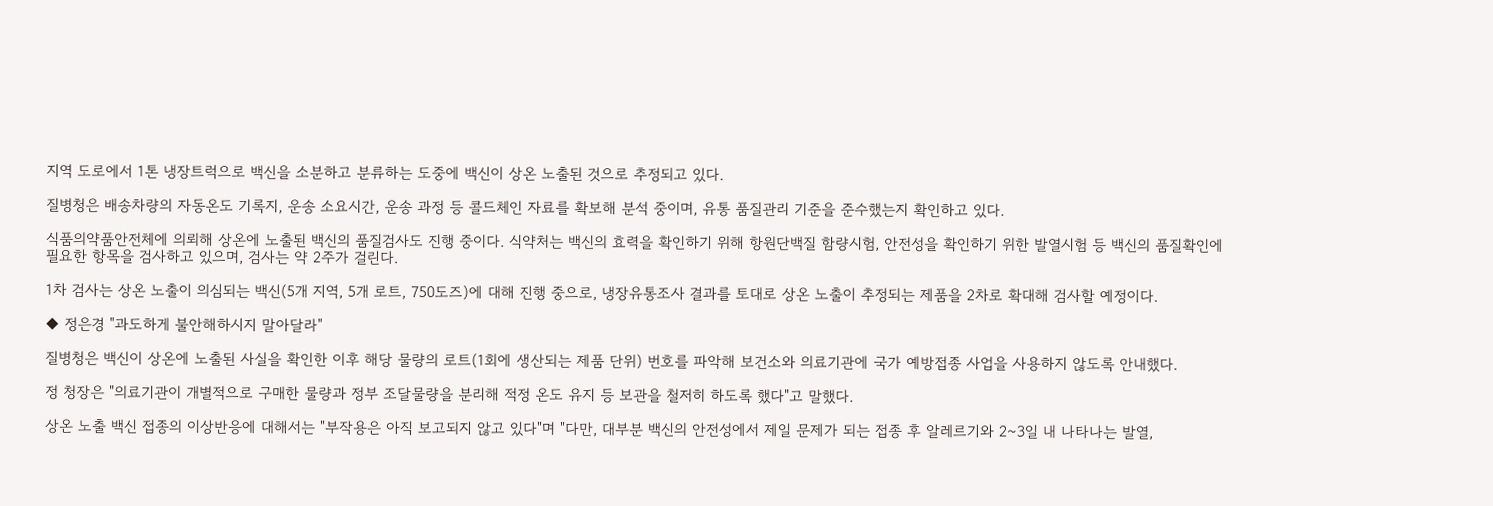지역 도로에서 1톤 냉장트럭으로 백신을 소분하고 분류하는 도중에 백신이 상온 노출된 것으로 추정되고 있다.

질병청은 배송차량의 자동온도 기록지, 운송 소요시간, 운송 과정 등 콜드체인 자료를 확보해 분석 중이며, 유통 품질관리 기준을 준수했는지 확인하고 있다.

식품의약품안전체에 의뢰해 상온에 노출된 백신의 품질검사도 진행 중이다. 식약처는 백신의 효력을 확인하기 위해 항원단백질 함량시험, 안전성을 확인하기 위한 발열시험 등 백신의 품질확인에 필요한 항목을 검사하고 있으며, 검사는 약 2주가 걸린다.

1차 검사는 상온 노출이 의심되는 백신(5개 지역, 5개 로트, 750도즈)에 대해 진행 중으로, 냉장유통조사 결과를 토대로 상온 노출이 추정되는 제품을 2차로 확대해 검사할 예정이다.

◆ 정은경 "과도하게 불안해하시지 말아달라"

질병청은 백신이 상온에 노출된 사실을 확인한 이후 해당 물량의 로트(1회에 생산되는 제품 단위) 번호를 파악해 보건소와 의료기관에 국가 예방접종 사업을 사용하지 않도록 안내했다.

정 청장은 "의료기관이 개별적으로 구매한 물량과 정부 조달물량을 분리해 적정 온도 유지 등 보관을 철저히 하도록 했다"고 말했다.

상온 노출 백신 접종의 이상반응에 대해서는 "부작용은 아직 보고되지 않고 있다"며 "다만, 대부분 백신의 안전성에서 제일 문제가 되는 접종 후 알레르기와 2~3일 내 나타나는 발열,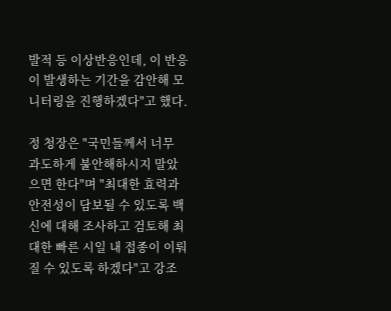발적 등 이상반응인데, 이 반응이 발생하는 기간을 감안해 모니터링을 진행하겠다"고 했다.

정 청장은 "국민들께서 너무 과도하게 불안해하시지 말았으면 한다"며 "최대한 효력과 안전성이 담보될 수 있도록 백신에 대해 조사하고 검토해 최대한 빠른 시일 내 접종이 이뤄질 수 있도록 하겠다"고 강조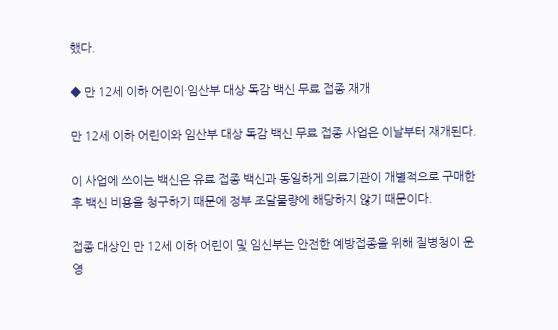했다.

◆ 만 12세 이하 어린이·임산부 대상 독감 백신 무료 접종 재개

만 12세 이하 어린이와 임산부 대상 독감 백신 무료 접종 사업은 이날부터 재개된다.

이 사업에 쓰이는 백신은 유료 접종 백신과 동일하게 의료기관이 개별적으로 구매한 후 백신 비용을 청구하기 때문에 정부 조달물량에 해당하지 않기 때문이다.

접종 대상인 만 12세 이하 어린이 및 임신부는 안전한 예방접종을 위해 질병청이 운영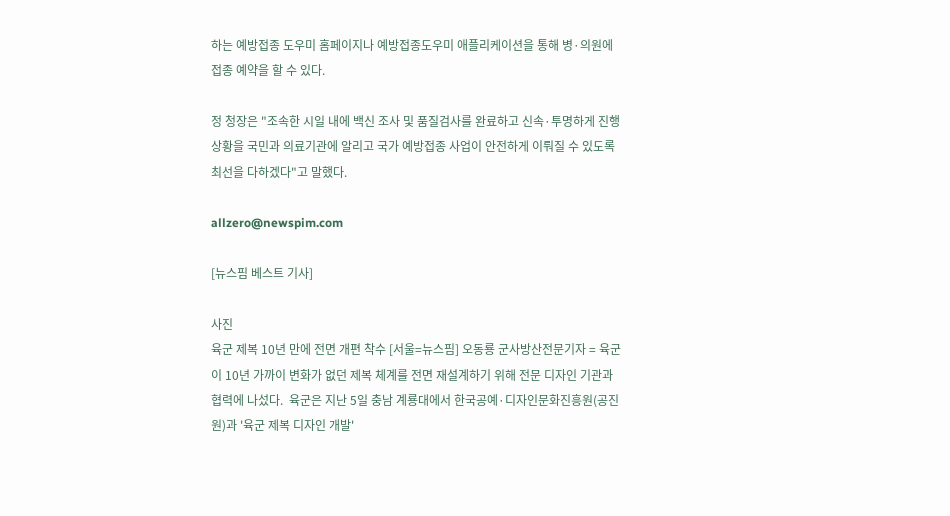하는 예방접종 도우미 홈페이지나 예방접종도우미 애플리케이션을 통해 병·의원에 접종 예약을 할 수 있다.

정 청장은 "조속한 시일 내에 백신 조사 및 품질검사를 완료하고 신속·투명하게 진행상황을 국민과 의료기관에 알리고 국가 예방접종 사업이 안전하게 이뤄질 수 있도록 최선을 다하겠다"고 말했다.

allzero@newspim.com

[뉴스핌 베스트 기사]

사진
육군 제복 10년 만에 전면 개편 착수 [서울=뉴스핌] 오동룡 군사방산전문기자 = 육군이 10년 가까이 변화가 없던 제복 체계를 전면 재설계하기 위해 전문 디자인 기관과 협력에 나섰다.  육군은 지난 5일 충남 계룡대에서 한국공예·디자인문화진흥원(공진원)과 '육군 제복 디자인 개발'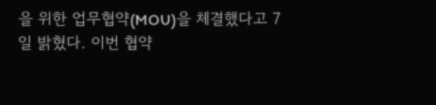을 위한 업무협약(MOU)을 체결했다고 7일 밝혔다. 이번 협약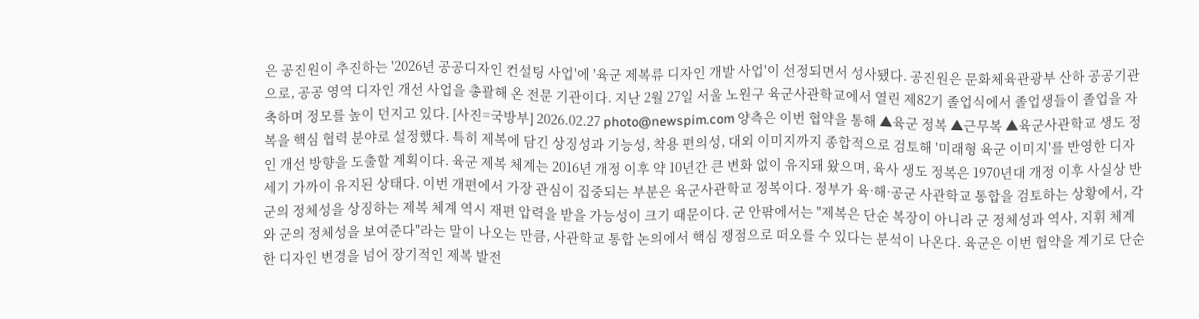은 공진원이 추진하는 '2026년 공공디자인 컨설팅 사업'에 '육군 제복류 디자인 개발 사업'이 선정되면서 성사됐다. 공진원은 문화체육관광부 산하 공공기관으로, 공공 영역 디자인 개선 사업을 총괄해 온 전문 기관이다. 지난 2월 27일 서울 노원구 육군사관학교에서 열린 제82기 졸업식에서 졸업생들이 졸업을 자축하며 정모를 높이 던지고 있다. [사진=국방부] 2026.02.27 photo@newspim.com 양측은 이번 협약을 통해 ▲육군 정복 ▲근무복 ▲육군사관학교 생도 정복을 핵심 협력 분야로 설정했다. 특히 제복에 담긴 상징성과 기능성, 착용 편의성, 대외 이미지까지 종합적으로 검토해 '미래형 육군 이미지'를 반영한 디자인 개선 방향을 도출할 계획이다. 육군 제복 체계는 2016년 개정 이후 약 10년간 큰 변화 없이 유지돼 왔으며, 육사 생도 정복은 1970년대 개정 이후 사실상 반세기 가까이 유지된 상태다. 이번 개편에서 가장 관심이 집중되는 부분은 육군사관학교 정복이다. 정부가 육·해·공군 사관학교 통합을 검토하는 상황에서, 각 군의 정체성을 상징하는 제복 체계 역시 재편 압력을 받을 가능성이 크기 때문이다. 군 안팎에서는 "제복은 단순 복장이 아니라 군 정체성과 역사, 지휘 체계와 군의 정체성을 보여준다"라는 말이 나오는 만큼, 사관학교 통합 논의에서 핵심 쟁점으로 떠오를 수 있다는 분석이 나온다. 육군은 이번 협약을 계기로 단순한 디자인 변경을 넘어 장기적인 제복 발전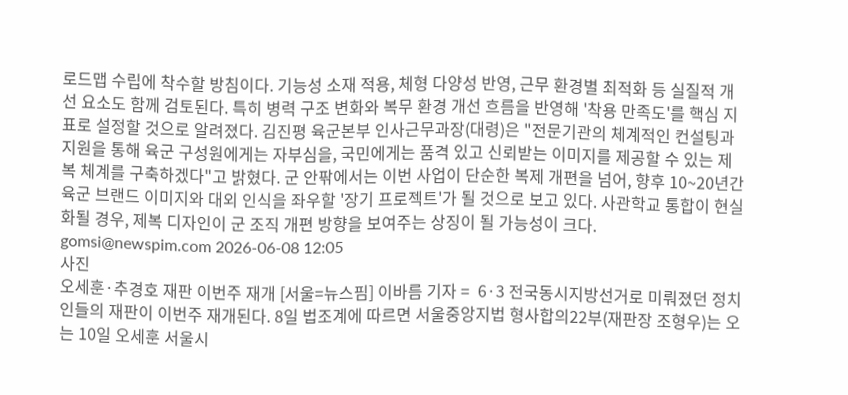로드맵 수립에 착수할 방침이다. 기능성 소재 적용, 체형 다양성 반영, 근무 환경별 최적화 등 실질적 개선 요소도 함께 검토된다. 특히 병력 구조 변화와 복무 환경 개선 흐름을 반영해 '착용 만족도'를 핵심 지표로 설정할 것으로 알려졌다. 김진평 육군본부 인사근무과장(대령)은 "전문기관의 체계적인 컨설팅과 지원을 통해 육군 구성원에게는 자부심을, 국민에게는 품격 있고 신뢰받는 이미지를 제공할 수 있는 제복 체계를 구축하겠다"고 밝혔다. 군 안팎에서는 이번 사업이 단순한 복제 개편을 넘어, 향후 10~20년간 육군 브랜드 이미지와 대외 인식을 좌우할 '장기 프로젝트'가 될 것으로 보고 있다. 사관학교 통합이 현실화될 경우, 제복 디자인이 군 조직 개편 방향을 보여주는 상징이 될 가능성이 크다. gomsi@newspim.com 2026-06-08 12:05
사진
오세훈·추경호 재판 이번주 재개 [서울=뉴스핌] 이바름 기자 =  6·3 전국동시지방선거로 미뤄졌던 정치인들의 재판이 이번주 재개된다. 8일 법조계에 따르면 서울중앙지법 형사합의22부(재판장 조형우)는 오는 10일 오세훈 서울시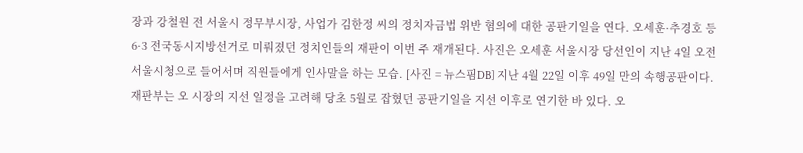장과 강철원 전 서울시 정무부시장, 사업가 김한정 씨의 정치자금법 위반 혐의에 대한 공판기일을 연다. 오세훈·추경호 등 6·3 전국동시지방선거로 미뤄졌던 정치인들의 재판이 이번 주 재개된다. 사진은 오세훈 서울시장 당선인이 지난 4일 오전 서울시청으로 들어서며 직원들에게 인사말을 하는 모습. [사진 = 뉴스핌DB] 지난 4월 22일 이후 49일 만의 속행공판이다. 재판부는 오 시장의 지선 일정을 고려해 당초 5월로 잡혔던 공판기일을 지선 이후로 연기한 바 있다. 오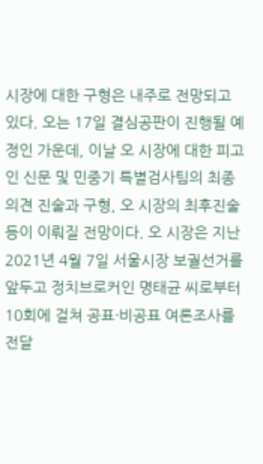시장에 대한 구형은 내주로 전망되고 있다. 오는 17일 결심공판이 진행될 예정인 가운데, 이날 오 시장에 대한 피고인 신문 및 민중기 특별검사팀의 최종의견 진술과 구형, 오 시장의 최후진술 등이 이뤄질 전망이다. 오 시장은 지난 2021년 4월 7일 서울시장 보궐선거를 앞두고 정치브로커인 명태균 씨로부터 10회에 걸쳐 공표·비공표 여론조사를 전달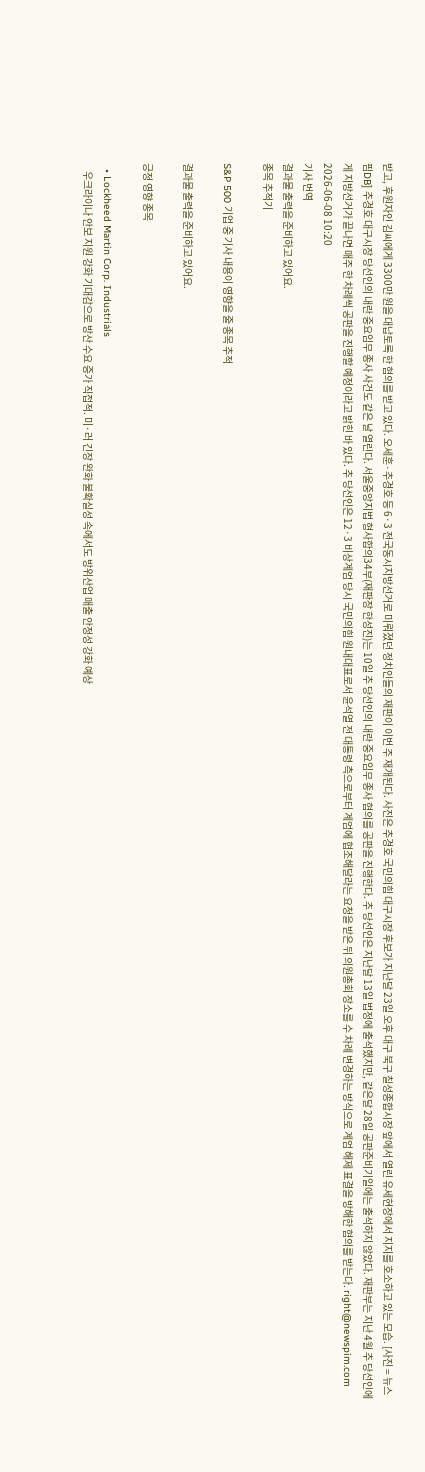받고, 후원자인 김씨에게 3300만 원을 대납토록 한 혐의를 받고 있다. 오세훈·추경호 등 6·3 전국동시지방선거로 미뤄졌던 정치인들의 재판이 이번 주 재개된다. 사진은 추경호 국민의힘 대구시장 후보가 지난달 23일 오후 대구 북구 칠성종합시장 앞에서 열린 유세현장에서 지지를 호소하고 있는 모습. [사진 = 뉴스핌DB] 추경호 대구시장 당선인의 내란 중요임무 종사 사건도 같은 날 열린다. 서울중앙지법 형사합의34부(재판장 한성진)는 10일 추 당선인의 내란 중요임무 종사 혐의를 공판을 진행한다. 추 당선인은 지난달 13일 법정에 출석했지만, 같은달 28일 공판준비기일에는 출석하지 않았다. 재판부는 지난 4월 추 당선인에게 지방선거가 끝나면 매주 한 차례씩 공판을 진행할 예정이라고 밝힌 바 있다. 추 당선인은 12·3 비상계엄 당시 국민의힘 원내대표로서 윤석열 전 대통령 측으로부터 계엄에 협조해달라는 요청을 받은 뒤 의원총회 장소를 수 차례 변경하는 방식으로 계엄 해제 표결을 방해한 혐의를 받는다. right@newspim.com 2026-06-08 10:20
기사 번역
결과물 출력을 준비하고 있어요.
종목 추적기

S&P 500 기업 중 기사 내용이 영향을 줄 종목 추적

결과물 출력을 준비하고 있어요.

긍정 영향 종목

  • Lockheed Martin Corp. Industrials
    우크라이나 안보 지원 강화 기대감으로 방산 수요 증가 직접적. 미·러 긴장 완화 불확실성 속에서도 방위산업 매출 안정성 강화 예상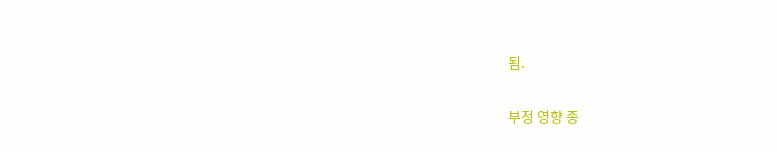됨.

부정 영향 종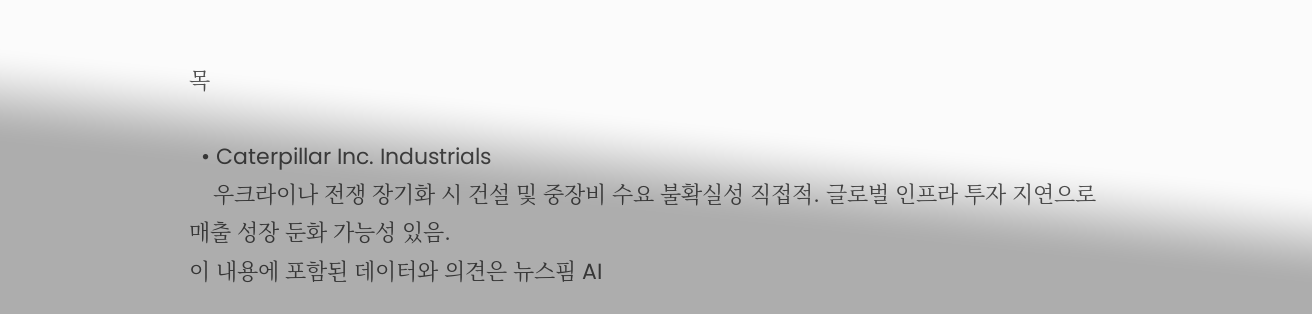목

  • Caterpillar Inc. Industrials
    우크라이나 전쟁 장기화 시 건설 및 중장비 수요 불확실성 직접적. 글로벌 인프라 투자 지연으로 매출 성장 둔화 가능성 있음.
이 내용에 포함된 데이터와 의견은 뉴스핌 AI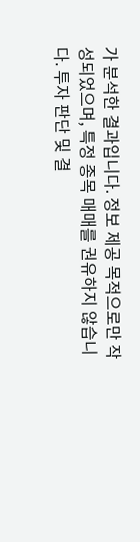가 분석한 결과입니다. 정보 제공 목적으로만 작성되었으며, 특정 종목 매매를 권유하지 않습니다. 투자 판단 및 결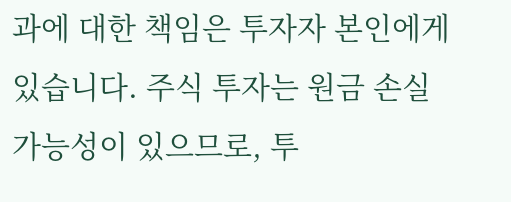과에 대한 책임은 투자자 본인에게 있습니다. 주식 투자는 원금 손실 가능성이 있으므로, 투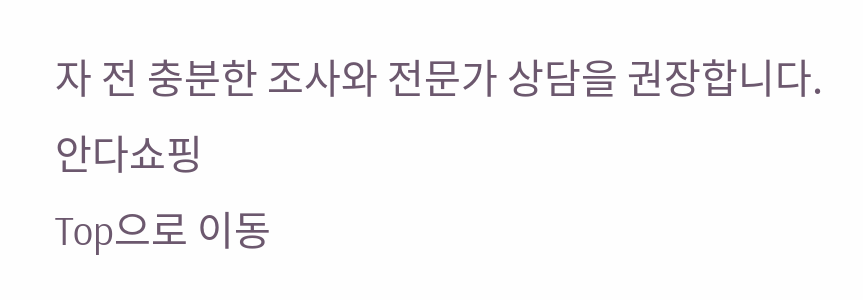자 전 충분한 조사와 전문가 상담을 권장합니다.
안다쇼핑
Top으로 이동